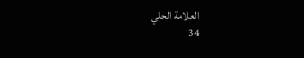العلامة الحلي
34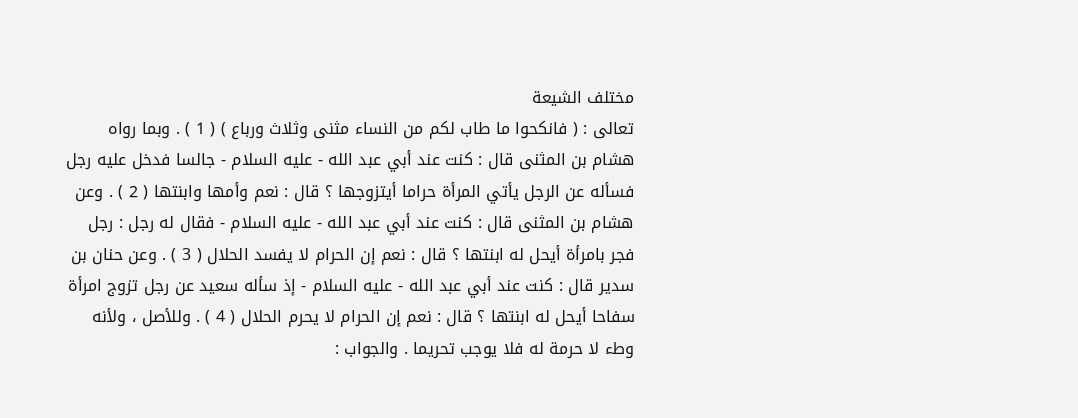مختلف الشيعة
تعالى : ( فانكحوا ما طاب لكم من النساء مثنى وثلاث ورباع ) ( 1 ) . وبما رواه هشام بن المثنى قال : كنت عند أبي عبد الله - عليه السلام - جالسا فدخل عليه رجل فسأله عن الرجل يأتي المرأة حراما أيتزوجها ؟ قال : نعم وأمها وابنتها ( 2 ) . وعن هشام بن المثنى قال : كنت عند أبي عبد الله - عليه السلام - فقال له رجل : رجل فجر بامرأة أيحل له ابنتها ؟ قال : نعم إن الحرام لا يفسد الحلال ( 3 ) . وعن حنان بن سدير قال : كنت عند أبي عبد الله - عليه السلام - إذ سأله سعيد عن رجل تزوج امرأة سفاحا أيحل له ابنتها ؟ قال : نعم إن الحرام لا يحرم الحلال ( 4 ) . وللأصل ، ولأنه وطء لا حرمة له فلا يوجب تحريما . والجواب :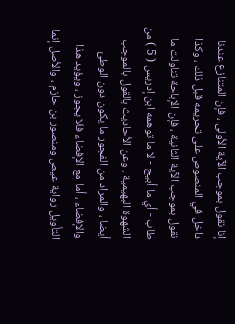إنا نقول بموجب الآية الأولى ، فإن المتنازع عندنا داخل في المنصوص على تحريمه قبل ذلك ، وكذا نقول بموجب الآية الثانية ، فإن الإباحة تناولت ما طاب - أي ما أبيح - لا ما توهمه ابن إدريس ( 5 ) من الشهوة البهيمية . وعن الأحاديث بالقول بالموجب أيضا ، والمراد من الفجور ما يكون دون الوطئ والإفضاء ، أما مع الإفضاء فلا يجوز ، ويؤيد هذا التأويل رواية عيص ومنصور بن حازم ، والأصل إنما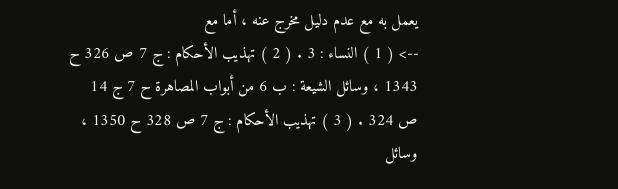يعمل به مع عدم دليل مخرج عنه ، أما مع
--> ( 1 ) النساء : 3 . ( 2 ) تهذيب الأحكام : ج 7 ص 326 ح 1343 ، وسائل الشيعة : ب 6 من أبواب المصاهرة ح 7 ج 14 ص 324 . ( 3 ) تهذيب الأحكام : ج 7 ص 328 ح 1350 ، وسائل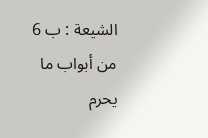الشيعة : ب 6 من أبواب ما يحرم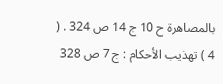بالمصاهرة ح 10 ج 14 ص 324 . ( 4 ) تهذيب الأحكام : ج 7 ص 328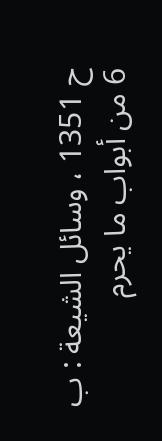ح 1351 ، وسائل الشيعة : ب 6 من أبواب ما يحرم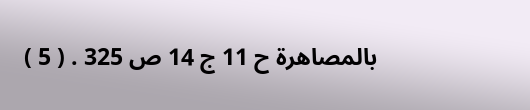بالمصاهرة ح 11 ج 14 ص 325 . ( 5 )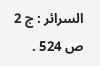السرائر : ج 2 ص 524 .